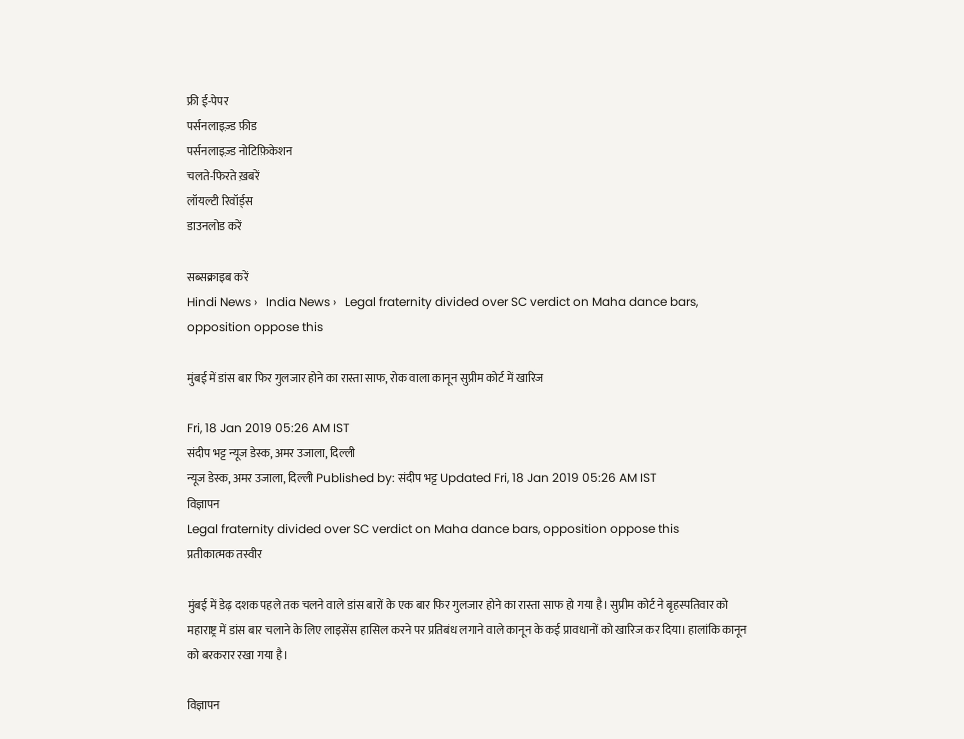फ्री ई-पेपर
पर्सनलाइज़्ड फ़ीड
पर्सनलाइज़्ड नोटिफ़िकेशन
चलते-फिरते ख़बरें
लॉयल्टी रिवॉर्ड्स
डाउनलोड करें

सब्सक्राइब करें
Hindi News ›   India News ›   Legal fraternity divided over SC verdict on Maha dance bars, opposition oppose this

मुंबई में डांस बार फिर गुलजार होने का रास्ता साफ, रोक वाला कानून सुप्रीम कोर्ट में खारिज

Fri, 18 Jan 2019 05:26 AM IST
संदीप भट्ट न्यूज डेस्क, अमर उजाला, दिल्ली
न्यूज डेस्क, अमर उजाला, दिल्ली Published by: संदीप भट्ट Updated Fri, 18 Jan 2019 05:26 AM IST
विज्ञापन
Legal fraternity divided over SC verdict on Maha dance bars, opposition oppose this
प्रतीकात्मक तस्वीर

मुंबई में डेढ़ दशक पहले तक चलने वाले डांस बारों के एक बार फिर गुलजार होने का रास्ता साफ हो गया है। सुप्रीम कोर्ट ने बृहस्पतिवार को महाराष्ट्र में डांस बार चलाने के लिए लाइसेंस हासिल करने पर प्रतिबंध लगाने वाले कानून के कई प्रावधानों को खारिज कर दिया। हालांकि कानून को बरकरार रखा गया है।

विज्ञापन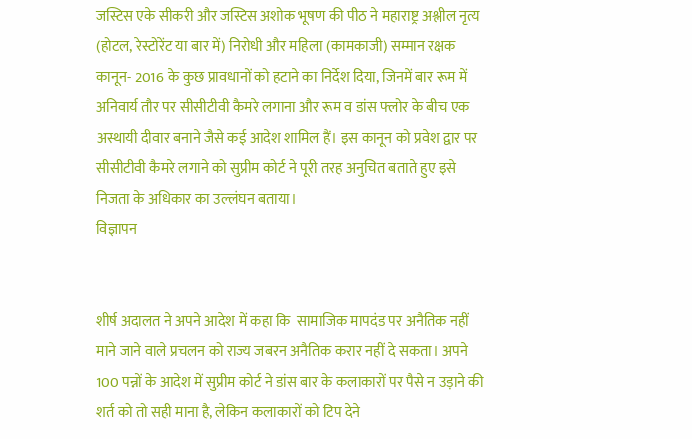जस्टिस एके सीकरी और जस्टिस अशोक भूषण की पीठ ने महाराष्ट्र अश्लील नृत्य (होटल, रेस्टोरेंट या बार में) निरोधी और महिला (कामकाजी) सम्मान रक्षक कानून- 2016 के कुछ प्रावधानों को हटाने का निर्देश दिया, जिनमें बार रूम में अनिवार्य तौर पर सीसीटीवी कैमरे लगाना और रूम व डांस फ्लोर के बीच एक अस्थायी दीवार बनाने जैसे कई आदेश शामिल हैं। इस कानून को प्रवेश द्वार पर सीसीटीवी कैमरे लगाने को सुप्रीम कोर्ट ने पूरी तरह अनुचित बताते हुए इसे निजता के अधिकार का उल्लंघन बताया।
विज्ञापन


शीर्ष अदालत ने अपने आदेश में कहा कि  सामाजिक मापदंड पर अनैतिक नहीं माने जाने वाले प्रचलन को राज्य जबरन अनैतिक करार नहीं दे सकता। अपने 100 पन्नों के आदेश में सुप्रीम कोर्ट ने डांस बार के कलाकारों पर पैसे न उड़ाने की शर्त को तो सही माना है, लेकिन कलाकारों को टिप देने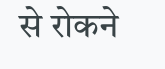से रोकने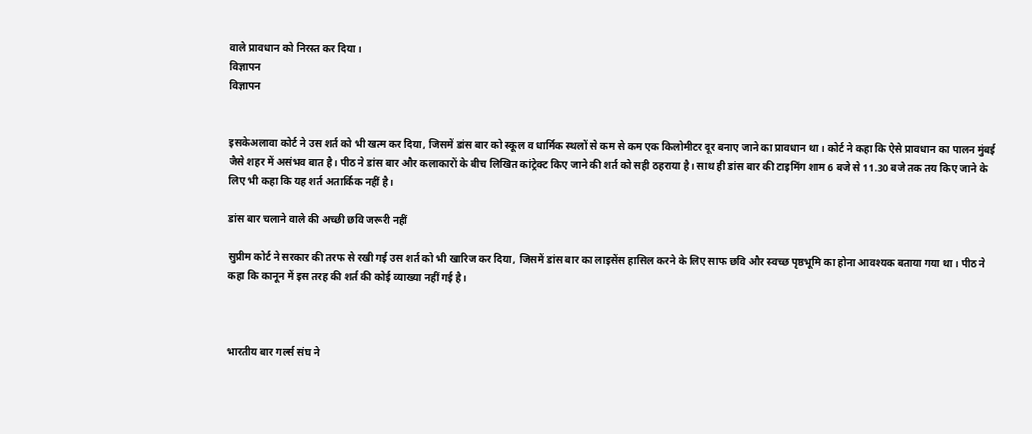वाले प्रावधान को निरस्त कर दिया।
विज्ञापन
विज्ञापन


इसकेअलावा कोर्ट ने उस शर्त को भी खत्म कर दिया, जिसमें डांस बार को स्कूल व धार्मिक स्थलों से कम से कम एक किलोमीटर दूर बनाए जाने का प्रावधान था। कोर्ट ने कहा कि ऐसे प्रावधान का पालन मुंबई जैसे शहर में असंभव बात है। पीठ ने डांस बार और कलाकारों के बीच लिखित कांट्रेक्ट किए जाने की शर्त को सही ठहराया है। साथ ही डांस बार की टाइमिंग शाम 6 बजे से 11.30 बजे तक तय किए जाने के लिए भी कहा कि यह शर्त अतार्किक नहीं है।

डांस बार चलाने वाले की अच्छी छवि जरूरी नहीं

सुप्रीम कोर्ट ने सरकार की तरफ से रखी गई उस शर्त को भी खारिज कर दिया, जिसमें डांस बार का लाइसेंस हासिल करने के लिए साफ छवि और स्वच्छ पृष्ठभूमि का होना आवश्यक बताया गया था। पीठ ने कहा कि कानून में इस तरह की शर्त की कोई व्याख्या नहीं गई है।



भारतीय बार गर्ल्स संघ ने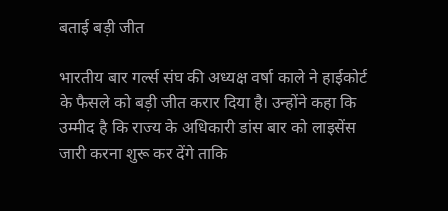बताई बड़ी जीत

भारतीय बार गर्ल्स संघ की अध्यक्ष वर्षा काले ने हाईकोर्ट के फैसले को बड़ी जीत करार दिया है। उन्होंने कहा कि उम्मीद है कि राज्य के अधिकारी डांस बार को लाइसेंस जारी करना शुरू कर देंगे ताकि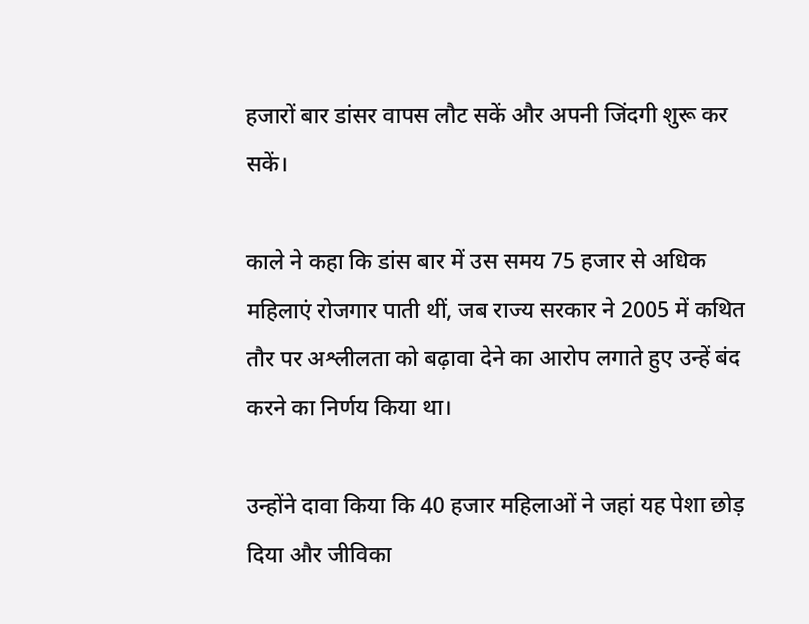हजारों बार डांसर वापस लौट सकें और अपनी जिंदगी शुरू कर सकें।

काले ने कहा कि डांस बार में उस समय 75 हजार से अधिक महिलाएं रोजगार पाती थीं, जब राज्य सरकार ने 2005 में कथित तौर पर अश्लीलता को बढ़ावा देने का आरोप लगाते हुए उन्हें बंद करने का निर्णय किया था।

उन्होंने दावा किया कि 40 हजार महिलाओं ने जहां यह पेशा छोड़ दिया और जीविका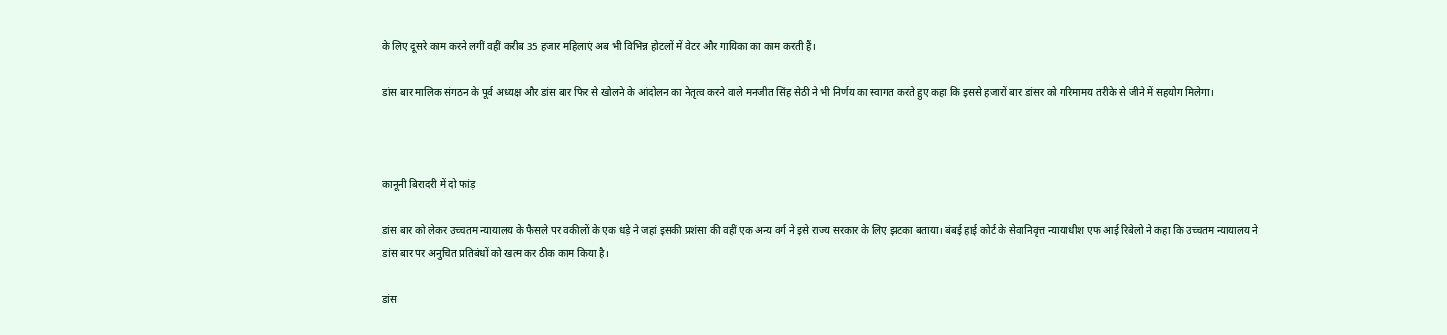के लिए दूसरे काम करने लगीं वहीं करीब 35 हजार महिलाएं अब भी विभिन्न होटलों में वेटर और गायिका का काम करती हैं।

डांस बार मालिक संगठन के पूर्व अध्यक्ष और डांस बार फिर से खोलने के आंदोलन का नेतृत्व करने वाले मनजीत सिंह सेठी ने भी निर्णय का स्वागत करते हुए कहा कि इससे हजारों बार डांसर को गरिमामय तरीके से जीने में सहयोग मिलेगा।



कानूनी बिरादरी में दो फांड़

डांस बार को लेकर उच्चतम न्यायालय के फैसले पर वकीलों के एक धड़े ने जहां इसकी प्रशंसा की वहीं एक अन्य वर्ग ने इसे राज्य सरकार के लिए झटका बताया। बंबई हाई कोर्ट के सेवानिवृत्त न्यायाधीश एफ आई रिबेलो ने कहा कि उच्चतम न्यायालय ने डांस बार पर अनुचित प्रतिबंधों को खत्म कर ठीक काम किया है।

डांस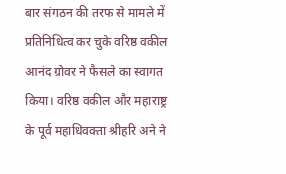बार संगठन की तरफ से मामले में प्रतिनिधित्व कर चुके वरिष्ठ वकील आनंद ग्रोवर ने फैसले का स्वागत किया। वरिष्ठ वकील और महाराष्ट्र के पूर्व महाधिवक्ता श्रीहरि अने ने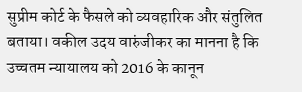सुप्रीम कोर्ट के फैसले को व्यवहारिक और संतुलित बताया। वकील उदय वारुंजीकर का मानना है कि उच्चतम न्यायालय को 2016 के कानून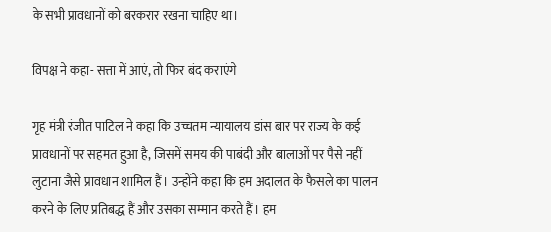के सभी प्रावधानों को बरकरार रखना चाहिए था।

विपक्ष ने कहा- सत्ता में आएं, तो फिर बंद कराएंगे

गृह मंत्री रंजीत पाटिल ने कहा कि उच्चतम न्यायालय डांस बार पर राज्य के कई प्रावधानों पर सहमत हुआ है, जिसमें समय की पाबंदी और बालाओं पर पैसे नहीं लुटाना जैसे प्रावधान शामिल हैं। उन्होंने कहा कि हम अदालत के फैसले का पालन करने के लिए प्रतिबद्ध हैं और उसका सम्मान करते हैं। हम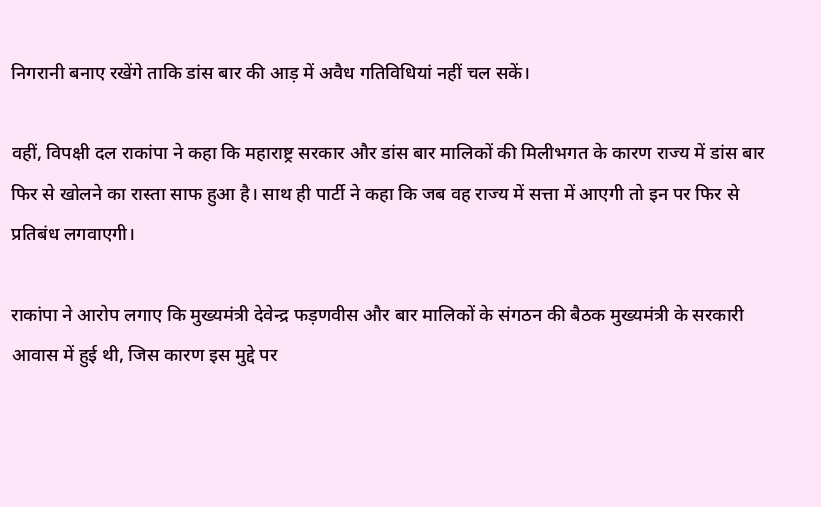निगरानी बनाए रखेंगे ताकि डांस बार की आड़ में अवैध गतिविधियां नहीं चल सकें।

वहीं, विपक्षी दल राकांपा ने कहा कि महाराष्ट्र सरकार और डांस बार मालिकों की मिलीभगत के कारण राज्य में डांस बार फिर से खोलने का रास्ता साफ हुआ है। साथ ही पार्टी ने कहा कि जब वह राज्य में सत्ता में आएगी तो इन पर फिर से प्रतिबंध लगवाएगी।

राकांपा ने आरोप लगाए कि मुख्यमंत्री देवेन्द्र फड़णवीस और बार मालिकों के संगठन की बैठक मुख्यमंत्री के सरकारी आवास में हुई थी, जिस कारण इस मुद्दे पर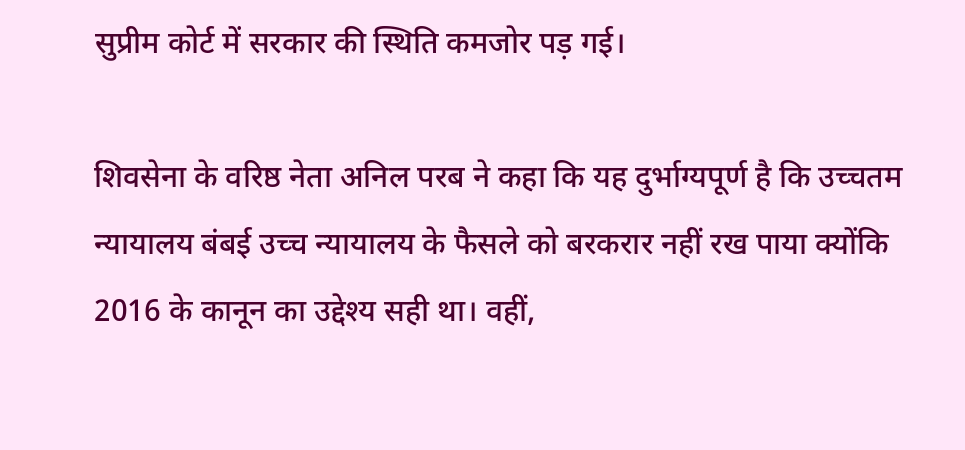सुप्रीम कोर्ट में सरकार की स्थिति कमजोर पड़ गई।

शिवसेना के वरिष्ठ नेता अनिल परब ने कहा कि यह दुर्भाग्यपूर्ण है कि उच्चतम न्यायालय बंबई उच्च न्यायालय के फैसले को बरकरार नहीं रख पाया क्योंकि 2016 के कानून का उद्देश्य सही था। वहीं,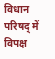विधान परिषद् में विपक्ष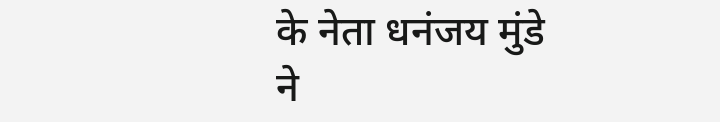के नेता धनंजय मुंडे ने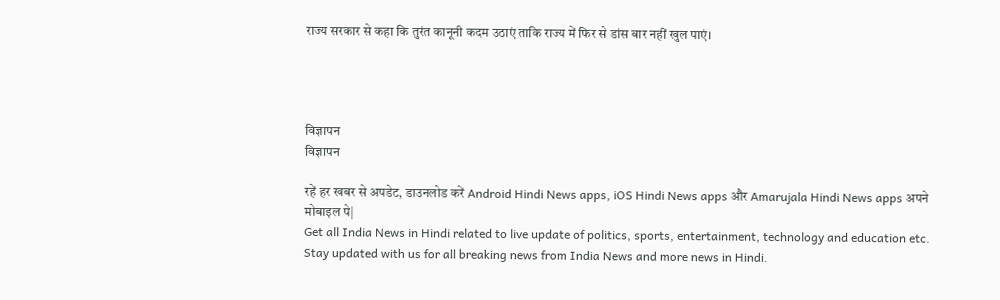राज्य सरकार से कहा कि तुरंत कानूनी कदम उठाएं ताकि राज्य में फिर से डांस बार नहीं खुल पाएं।




विज्ञापन
विज्ञापन

रहें हर खबर से अपडेट, डाउनलोड करें Android Hindi News apps, iOS Hindi News apps और Amarujala Hindi News apps अपने मोबाइल पे|
Get all India News in Hindi related to live update of politics, sports, entertainment, technology and education etc. Stay updated with us for all breaking news from India News and more news in Hindi.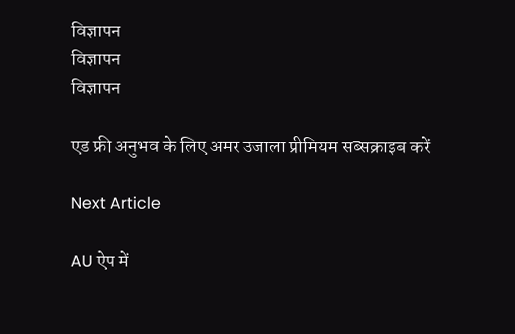विज्ञापन
विज्ञापन
विज्ञापन

एड फ्री अनुभव के लिए अमर उजाला प्रीमियम सब्सक्राइब करें

Next Article

AU ऐप में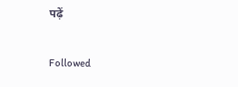पढ़ें

Followed